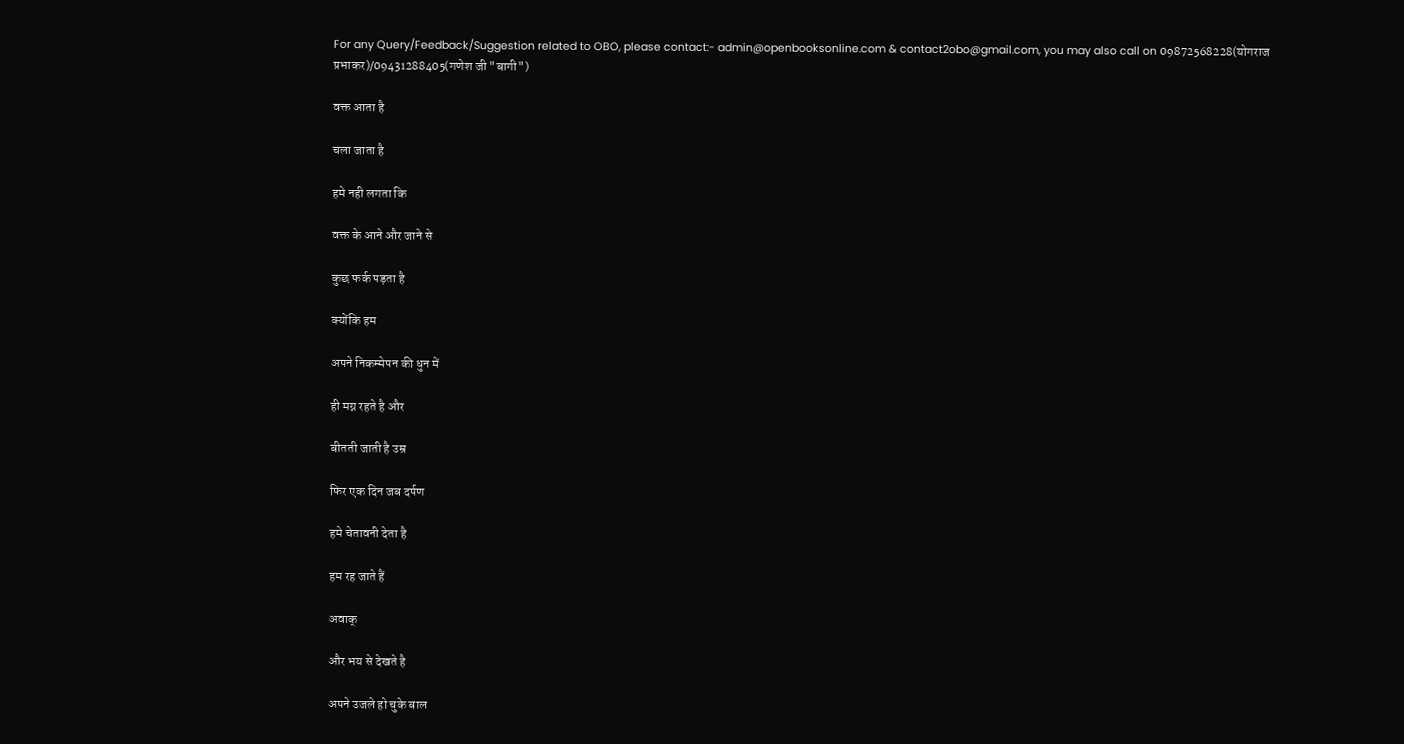For any Query/Feedback/Suggestion related to OBO, please contact:- admin@openbooksonline.com & contact2obo@gmail.com, you may also call on 09872568228(योगराज प्रभाकर)/09431288405(गणेश जी "बागी")

वक्त आता है

चला जाता है

हमे नही लगता कि

वक्त के आने और जाने से

कुछ फर्क पड़ता है

क्योंकि हम

अपने निकम्मेपन की धुन में

ही मग्न रहते है और

बीतती जाती है उम्र

फिर एक दिन जब दर्पण

हमे चेतावनी देता है

हम रह जाते हैं

अवाक्

और भय से देखते है

अपने उजले हो चुके बाल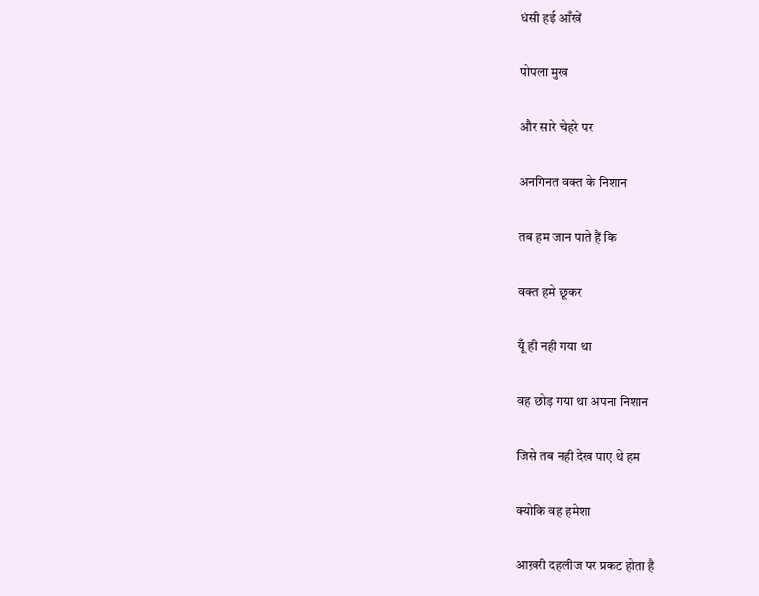धंसी हई आँखें

पोपला मुख

और सारे चेहरे पर

अनगिनत वक्त के निशान

तब हम जान पाते हैं कि

वक्त हमे छूकर

यूँ ही नही गया था

वह छोड़ गया था अपना निशान

जिसे तब नही देख पाए थे हम

क्योकि वह हमेशा

आख़री दहलीज पर प्रकट होता है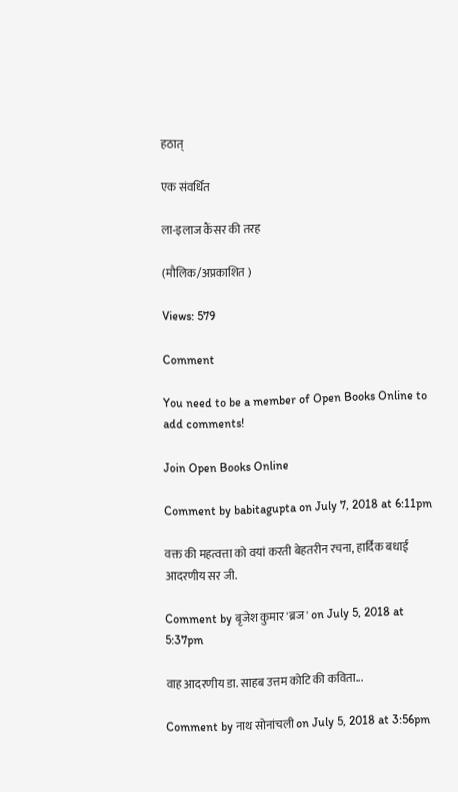हठात्

एक संवर्धित

ला-इलाज कैंसर की तरह

(मौलिक/अप्रकाशित )

Views: 579

Comment

You need to be a member of Open Books Online to add comments!

Join Open Books Online

Comment by babitagupta on July 7, 2018 at 6:11pm

वक्त की महत्वत्ता को वयां करती बेहतरीन रचना, हार्दिक बधाई आदरणीय सर जी.

Comment by बृजेश कुमार 'ब्रज' on July 5, 2018 at 5:37pm

वाह आदरणीय डा. साहब उत्तम कोटि की कविता...

Comment by नाथ सोनांचली on July 5, 2018 at 3:56pm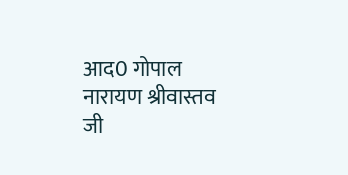आद0 गोपाल नारायण श्रीवास्तव जी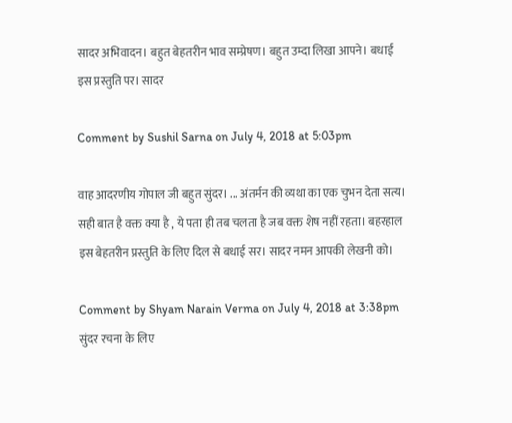सादर अभिवादन। बहुत बेहतरीन भाव सम्प्रेषण। बहुत उम्दा लिखा आपने। बधाई इस प्रस्तुति पर। सादर

Comment by Sushil Sarna on July 4, 2018 at 5:03pm

वाह आदरणीय गोपाल जी बहुत सुंदर। ... अंतर्मन की व्यथा का एक चुभन देता सत्य। सही बात है वक्त क्या है , ये पता ही तब चलता है जब वक्त शेष नहीं रहता। बहरहाल इस बेहतरीन प्रस्तुति के लिए दिल से बधाई सर। सादर नमन आपकी लेखनी को।

Comment by Shyam Narain Verma on July 4, 2018 at 3:38pm
सुंदर रचना के लिए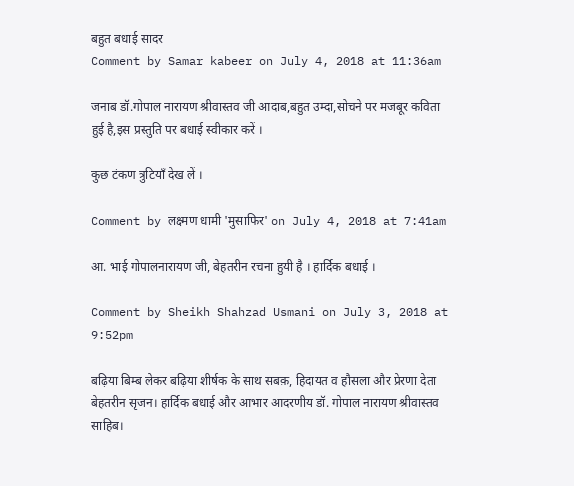बहुत बधाई सादर
Comment by Samar kabeer on July 4, 2018 at 11:36am

जनाब डॉ.गोपाल नारायण श्रीवास्तव जी आदाब,बहुत उम्दा,सोचने पर मजबूर कविता हुई है,इस प्रस्तुति पर बधाई स्वीकार करें ।

कुछ टंकण त्रुटियाँ देख लें ।

Comment by लक्ष्मण धामी 'मुसाफिर' on July 4, 2018 at 7:41am

आ. भाई गोपालनारायण जी, बेहतरीन रचना हुयी है । हार्दिक बधाई ।

Comment by Sheikh Shahzad Usmani on July 3, 2018 at 9:52pm

बढ़िया बिम्ब लेकर बढ़िया शीर्षक के साथ सबक़, हिदायत व हौसला और प्रेरणा देता बेहतरीन सृजन। हार्दिक बधाई और आभार आदरणीय डॉ. गोपाल नारायण श्रीवास्तव साहिब।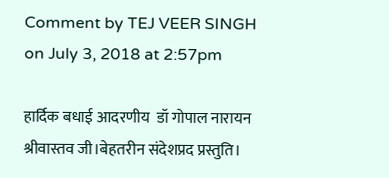Comment by TEJ VEER SINGH on July 3, 2018 at 2:57pm

हार्दिक बधाई आदरणीय  डॉ गोपाल नारायन श्रीवास्तव जी।बेहतरीन संदेशप्रद प्रस्तुति।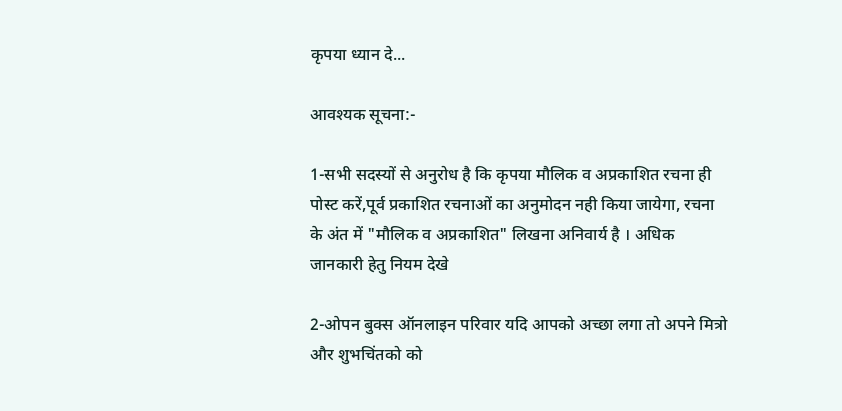कृपया ध्यान दे...

आवश्यक सूचना:-

1-सभी सदस्यों से अनुरोध है कि कृपया मौलिक व अप्रकाशित रचना ही पोस्ट करें,पूर्व प्रकाशित रचनाओं का अनुमोदन नही किया जायेगा, रचना के अंत में "मौलिक व अप्रकाशित" लिखना अनिवार्य है । अधिक जानकारी हेतु नियम देखे

2-ओपन बुक्स ऑनलाइन परिवार यदि आपको अच्छा लगा तो अपने मित्रो और शुभचिंतको को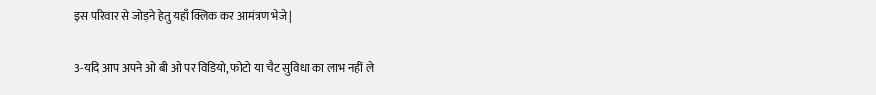इस परिवार से जोड़ने हेतु यहाँ क्लिक कर आमंत्रण भेजे |

3-यदि आप अपने ओ बी ओ पर विडियो, फोटो या चैट सुविधा का लाभ नहीं ले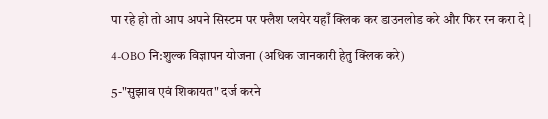पा रहे हो तो आप अपने सिस्टम पर फ्लैश प्लयेर यहाँ क्लिक कर डाउनलोड करे और फिर रन करा दे |

4-OBO नि:शुल्क विज्ञापन योजना (अधिक जानकारी हेतु क्लिक करे)

5-"सुझाव एवं शिकायत" दर्ज करने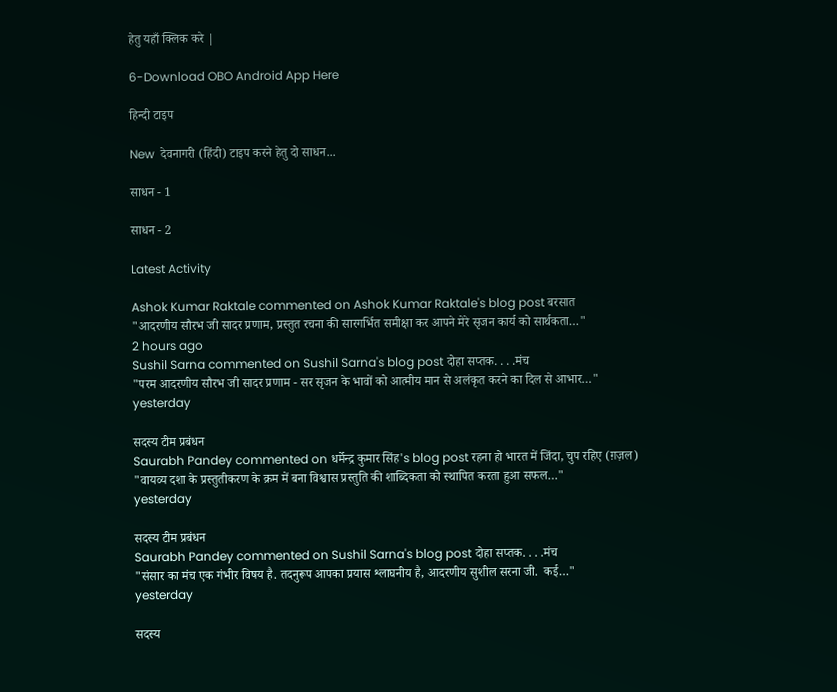हेतु यहाँ क्लिक करे |

6-Download OBO Android App Here

हिन्दी टाइप

New  देवनागरी (हिंदी) टाइप करने हेतु दो साधन...

साधन - 1

साधन - 2

Latest Activity

Ashok Kumar Raktale commented on Ashok Kumar Raktale's blog post बरसात
"आदरणीय सौरभ जी सादर प्रणाम, प्रस्तुत रचना की सारगर्भित समीक्षा कर आपने मेरे सृजन कार्य को सार्थकता…"
2 hours ago
Sushil Sarna commented on Sushil Sarna's blog post दोहा सप्तक. . . .मंच
"परम आदरणीय सौरभ जी सादर प्रणाम - सर सृजन के भावों को आत्मीय मान से अलंकृत करने का दिल से आभार…"
yesterday

सदस्य टीम प्रबंधन
Saurabh Pandey commented on धर्मेन्द्र कुमार सिंह's blog post रहना हो भारत में जिंदा, चुप रहिए (ग़ज़ल)
"वायव्य दशा के प्रस्तुतीकरण के क्रम में बना विश्वास प्रस्तुति की शाब्दिकता को स्थापित करता हुआ सफल…"
yesterday

सदस्य टीम प्रबंधन
Saurabh Pandey commented on Sushil Sarna's blog post दोहा सप्तक. . . .मंच
"संसार का मंच एक गंभीर विषय है. तदनुरूप आपका प्रयास श्लाघनीय है, आदरणीय सुशील सरना जी.  कई…"
yesterday

सदस्य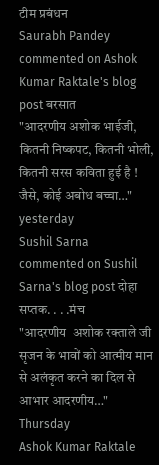टीम प्रबंधन
Saurabh Pandey commented on Ashok Kumar Raktale's blog post बरसात
"आदरणीय अशोक भाईजी, कितनी निष्कपट, कितनी भोली, कितनी सरस कविता हुई है ! जैसे, कोई अबोध बच्चा…"
yesterday
Sushil Sarna commented on Sushil Sarna's blog post दोहा सप्तक. . . .मंच
"आदरणीय  अशोक रक्ताले जी सृजन के भावों को आत्मीय मान से अलंकृत करने का दिल से आभार आदरणीय…"
Thursday
Ashok Kumar Raktale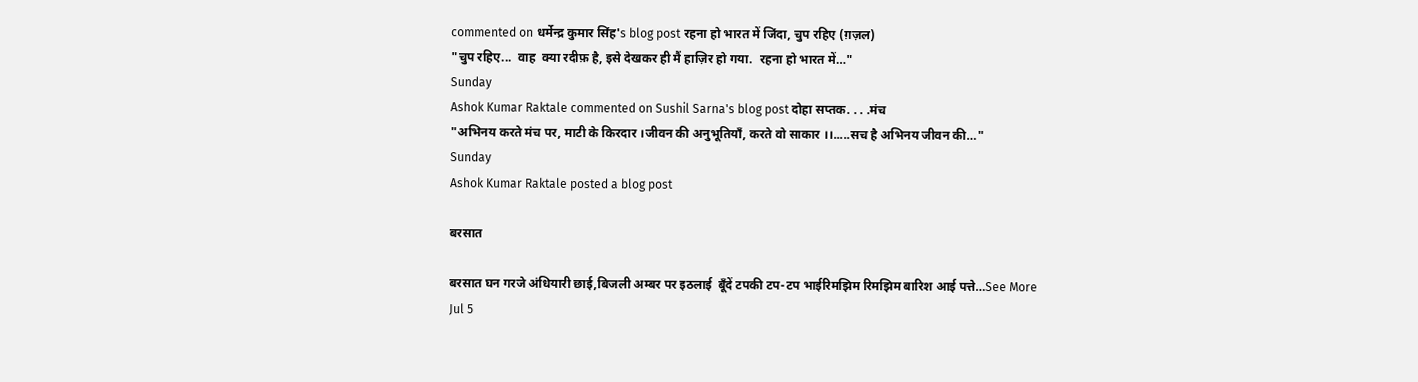commented on धर्मेन्द्र कुमार सिंह's blog post रहना हो भारत में जिंदा, चुप रहिए (ग़ज़ल)
"चुप रहिए...  वाह  क्या रदीफ़ है, इसे देखकर ही मैं हाज़िर हो गया.  रहना हो भारत में…"
Sunday
Ashok Kumar Raktale commented on Sushil Sarna's blog post दोहा सप्तक. . . .मंच
"अभिनय करते मंच पर, माटी के किरदार ।जीवन की अनुभूतियाँ, करते वो साकार ।।.....सच है अभिनय जीवन की…"
Sunday
Ashok Kumar Raktale posted a blog post

बरसात

बरसात घन गरजे अंधियारी छाई,बिजली अम्बर पर इठलाई  बूँदें टपकी टप-टप भाईरिमझिम रिमझिम बारिश आई पत्ते…See More
Jul 5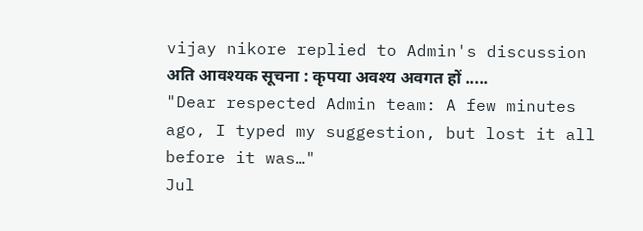vijay nikore replied to Admin's discussion अति आवश्यक सूचना : कृपया अवश्य अवगत हों .....
"Dear respected Admin team: A few minutes ago, I typed my suggestion, but lost it all before it was…"
Jul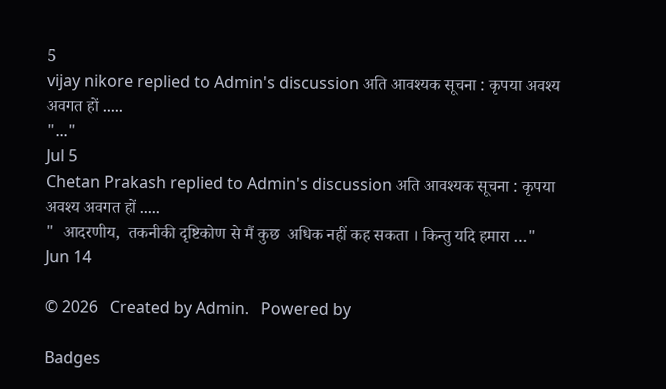5
vijay nikore replied to Admin's discussion अति आवश्यक सूचना : कृपया अवश्य अवगत हों .....
"..."
Jul 5
Chetan Prakash replied to Admin's discussion अति आवश्यक सूचना : कृपया अवश्य अवगत हों .....
"  आदरणीय,  तकनीकी दृष्टिकोण से मैं कुछ  अधिक नहीं कह सकता । किन्तु यदि हमारा …"
Jun 14

© 2026   Created by Admin.   Powered by

Badges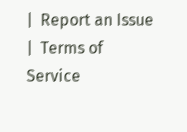|  Report an Issue  |  Terms of Service